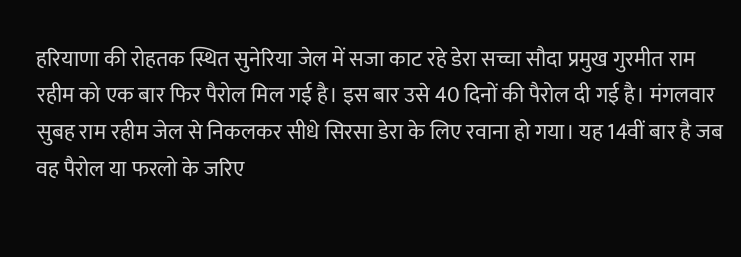हरियाणा की रोहतक स्थित सुनेरिया जेल में सजा काट रहे डेरा सच्चा सौदा प्रमुख गुरमीत राम रहीम को एक बार फिर पैरोल मिल गई है। इस बार उसे 40 दिनों की पैरोल दी गई है। मंगलवार सुबह राम रहीम जेल से निकलकर सीधे सिरसा डेरा के लिए रवाना हो गया। यह 14वीं बार है जब वह पैरोल या फरलो के जरिए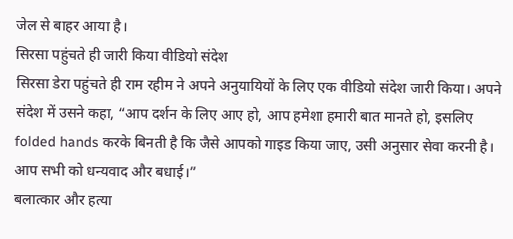जेल से बाहर आया है।
सिरसा पहुंचते ही जारी किया वीडियो संदेश
सिरसा डेरा पहुंचते ही राम रहीम ने अपने अनुयायियों के लिए एक वीडियो संदेश जारी किया। अपने संदेश में उसने कहा, “आप दर्शन के लिए आए हो, आप हमेशा हमारी बात मानते हो, इसलिए folded hands करके बिनती है कि जैसे आपको गाइड किया जाए, उसी अनुसार सेवा करनी है। आप सभी को धन्यवाद और बधाई।”
बलात्कार और हत्या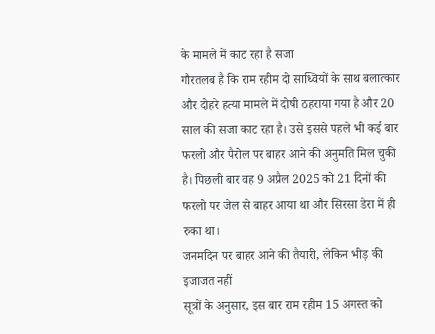के मामले में काट रहा है सजा
गौरतलब है कि राम रहीम दो साध्वियों के साथ बलात्कार और दोहरे हत्या मामले में दोषी ठहराया गया है और 20 साल की सजा काट रहा है। उसे इससे पहले भी कई बार फरलो और पैरोल पर बाहर आने की अनुमति मिल चुकी है। पिछली बार वह 9 अप्रैल 2025 को 21 दिनों की फरलो पर जेल से बाहर आया था और सिरसा डेरा में ही रुका था।
जनमदिन पर बाहर आने की तैयारी, लेकिन भीड़ की इजाजत नहीं
सूत्रों के अनुसार, इस बार राम रहीम 15 अगस्त को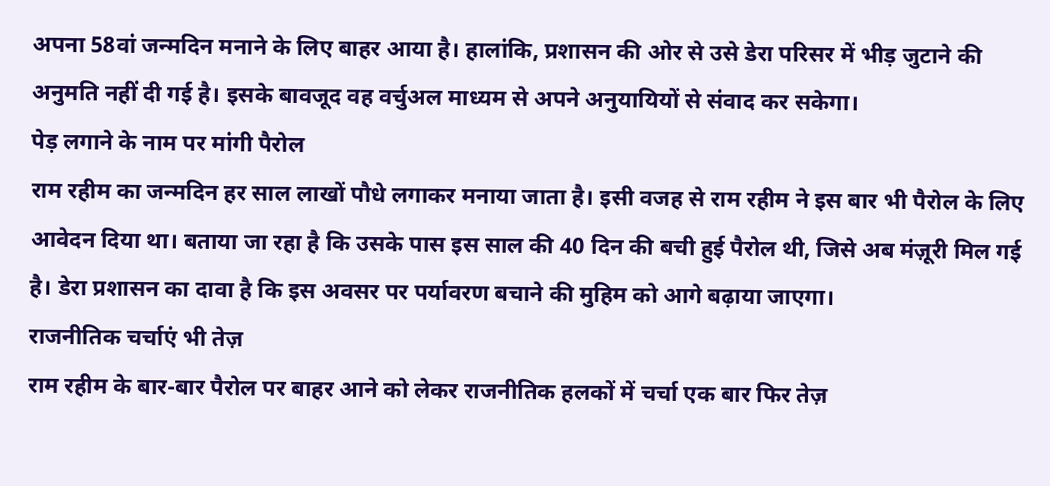अपना 58वां जन्मदिन मनाने के लिए बाहर आया है। हालांकि, प्रशासन की ओर से उसे डेरा परिसर में भीड़ जुटाने की अनुमति नहीं दी गई है। इसके बावजूद वह वर्चुअल माध्यम से अपने अनुयायियों से संवाद कर सकेगा।
पेड़ लगाने के नाम पर मांगी पैरोल
राम रहीम का जन्मदिन हर साल लाखों पौधे लगाकर मनाया जाता है। इसी वजह से राम रहीम ने इस बार भी पैरोल के लिए आवेदन दिया था। बताया जा रहा है कि उसके पास इस साल की 40 दिन की बची हुई पैरोल थी, जिसे अब मंज़ूरी मिल गई है। डेरा प्रशासन का दावा है कि इस अवसर पर पर्यावरण बचाने की मुहिम को आगे बढ़ाया जाएगा।
राजनीतिक चर्चाएं भी तेज़
राम रहीम के बार-बार पैरोल पर बाहर आने को लेकर राजनीतिक हलकों में चर्चा एक बार फिर तेज़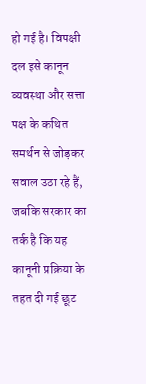हो गई है। विपक्षी दल इसे कानून व्यवस्था और सत्ता पक्ष के कथित समर्थन से जोड़कर सवाल उठा रहे हैं, जबकि सरकार का तर्क है कि यह कानूनी प्रक्रिया के तहत दी गई छूट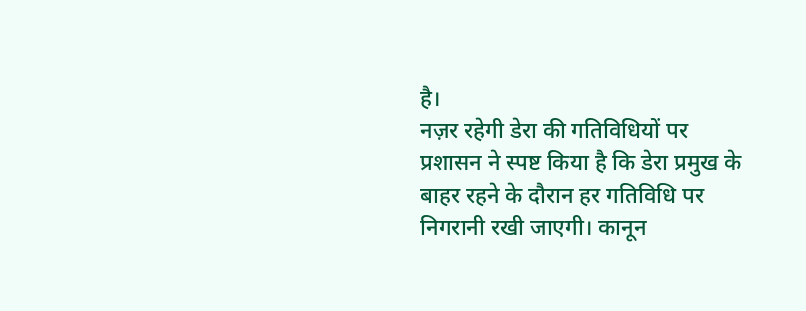है।
नज़र रहेगी डेरा की गतिविधियों पर
प्रशासन ने स्पष्ट किया है कि डेरा प्रमुख के बाहर रहने के दौरान हर गतिविधि पर निगरानी रखी जाएगी। कानून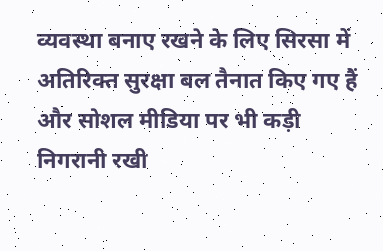व्यवस्था बनाए रखने के लिए सिरसा में अतिरिक्त सुरक्षा बल तैनात किए गए हैं और सोशल मीडिया पर भी कड़ी निगरानी रखी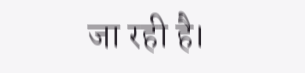जा रही है।